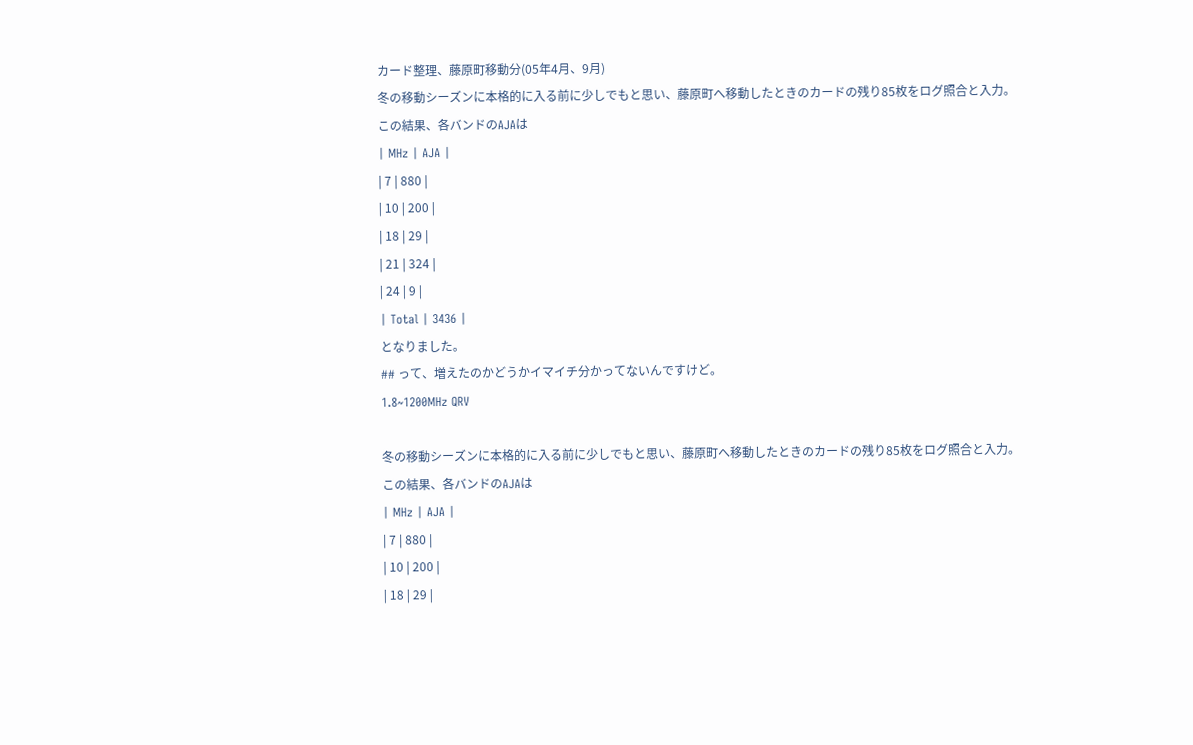カード整理、藤原町移動分(05年4月、9月)
冬の移動シーズンに本格的に入る前に少しでもと思い、藤原町へ移動したときのカードの残り85枚をログ照合と入力。
この結果、各バンドのAJAは
| MHz | AJA |
| 7 | 880 |
| 10 | 200 |
| 18 | 29 |
| 21 | 324 |
| 24 | 9 |
| Total | 3436 |
となりました。
## って、増えたのかどうかイマイチ分かってないんですけど。
1.8~1200MHz QRV

冬の移動シーズンに本格的に入る前に少しでもと思い、藤原町へ移動したときのカードの残り85枚をログ照合と入力。
この結果、各バンドのAJAは
| MHz | AJA |
| 7 | 880 |
| 10 | 200 |
| 18 | 29 |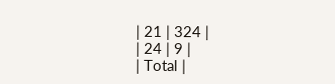| 21 | 324 |
| 24 | 9 |
| Total |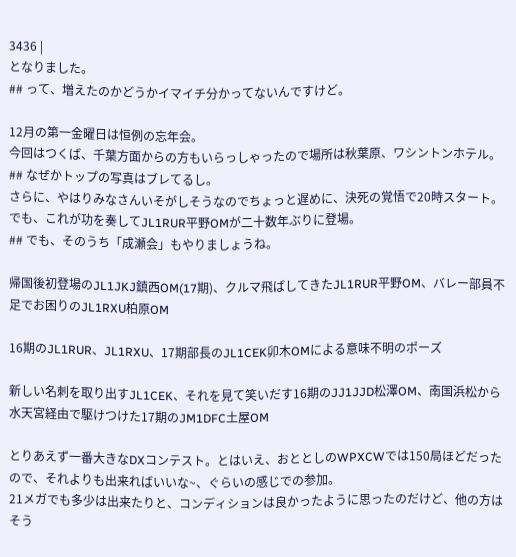3436 |
となりました。
## って、増えたのかどうかイマイチ分かってないんですけど。

12月の第一金曜日は恒例の忘年会。
今回はつくば、千葉方面からの方もいらっしゃったので場所は秋葉原、ワシントンホテル。
## なぜかトップの写真はブレてるし。
さらに、やはりみなさんいそがしそうなのでちょっと遅めに、決死の覚悟で20時スタート。でも、これが功を奏してJL1RUR平野OMが二十数年ぶりに登場。
## でも、そのうち「成瀬会」もやりましょうね。

帰国後初登場のJL1JKJ鎮西OM(17期)、クルマ飛ばしてきたJL1RUR平野OM、バレー部員不足でお困りのJL1RXU柏原OM

16期のJL1RUR、JL1RXU、17期部長のJL1CEK卯木OMによる意味不明のポーズ

新しい名刺を取り出すJL1CEK、それを見て笑いだす16期のJJ1JJD松澤OM、南国浜松から水天宮経由で駆けつけた17期のJM1DFC土屋OM

とりあえず一番大きなDXコンテスト。とはいえ、おととしのWPXCWでは150局ほどだったので、それよりも出来ればいいな~、ぐらいの感じでの参加。
21メガでも多少は出来たりと、コンディションは良かったように思ったのだけど、他の方はそう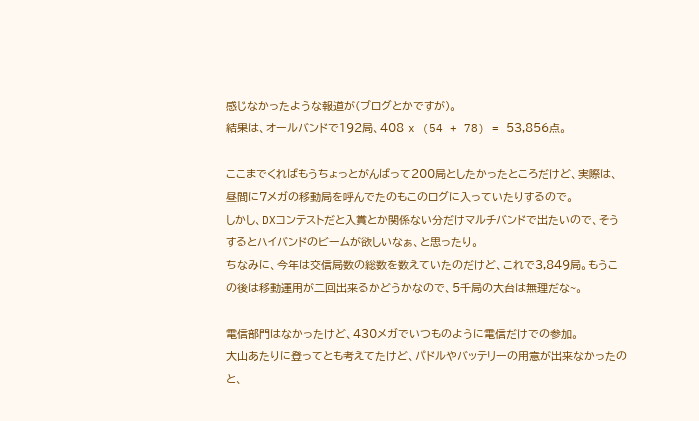感じなかったような報道が(ブログとかですが)。
結果は、オールバンドで192局、408 x (54 + 78) = 53,856点。

ここまでくればもうちょっとがんばって200局としたかったところだけど、実際は、昼間に7メガの移動局を呼んでたのもこのログに入っていたりするので。
しかし、DXコンテストだと入賞とか関係ない分だけマルチバンドで出たいので、そうするとハイバンドのビームが欲しいなぁ、と思ったり。
ちなみに、今年は交信局数の総数を数えていたのだけど、これで3,849局。もうこの後は移動運用が二回出来るかどうかなので、5千局の大台は無理だな~。

電信部門はなかったけど、430メガでいつものように電信だけでの参加。
大山あたりに登ってとも考えてたけど、パドルやバッテリーの用意が出来なかったのと、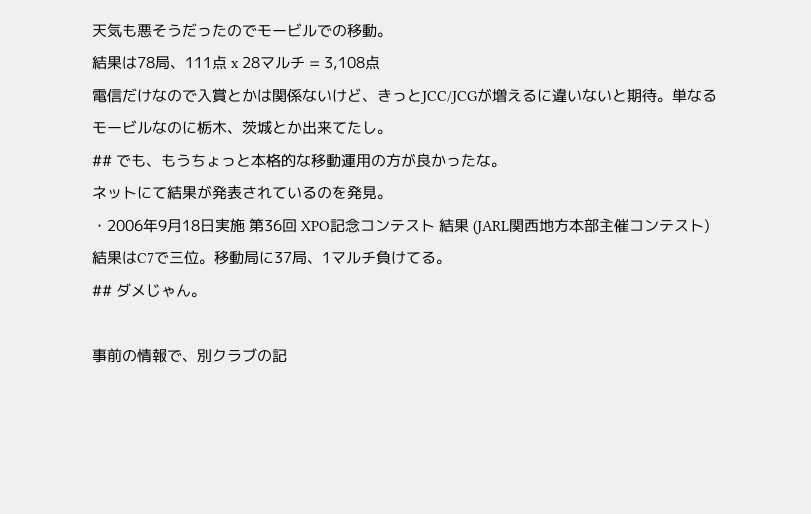天気も悪そうだったのでモービルでの移動。
結果は78局、111点 x 28マルチ = 3,108点
電信だけなので入賞とかは関係ないけど、きっとJCC/JCGが増えるに違いないと期待。単なるモービルなのに栃木、茨城とか出来てたし。
## でも、もうちょっと本格的な移動運用の方が良かったな。
ネットにて結果が発表されているのを発見。
・2006年9月18日実施 第36回 XPO記念コンテスト 結果 (JARL関西地方本部主催コンテスト)
結果はC7で三位。移動局に37局、1マルチ負けてる。
## ダメじゃん。

事前の情報で、別クラブの記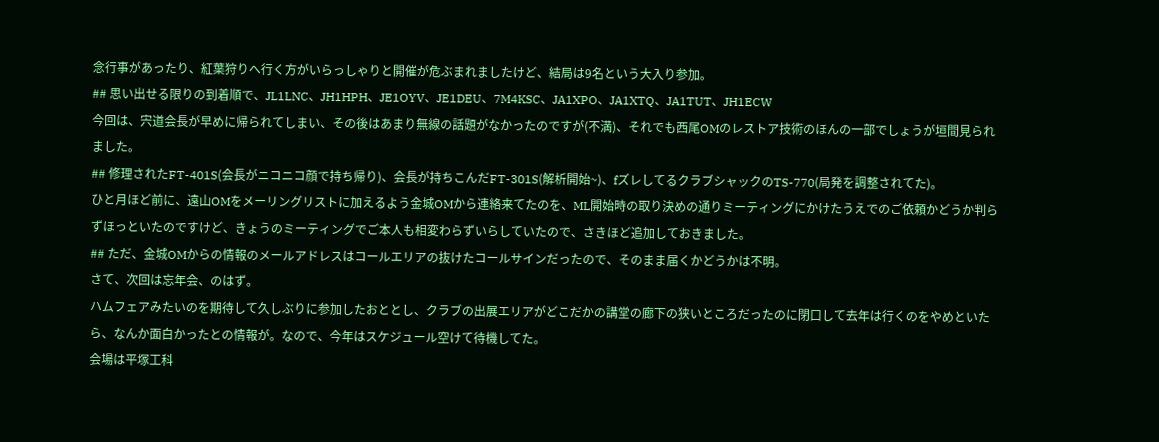念行事があったり、紅葉狩りへ行く方がいらっしゃりと開催が危ぶまれましたけど、結局は9名という大入り参加。
## 思い出せる限りの到着順で、JL1LNC、JH1HPH、JE1OYV、JE1DEU、7M4KSC、JA1XPO、JA1XTQ、JA1TUT、JH1ECW
今回は、宍道会長が早めに帰られてしまい、その後はあまり無線の話題がなかったのですが(不満)、それでも西尾OMのレストア技術のほんの一部でしょうが垣間見られました。
## 修理されたFT-401S(会長がニコニコ顔で持ち帰り)、会長が持ちこんだFT-301S(解析開始~)、fズレしてるクラブシャックのTS-770(局発を調整されてた)。
ひと月ほど前に、遠山OMをメーリングリストに加えるよう金城OMから連絡来てたのを、ML開始時の取り決めの通りミーティングにかけたうえでのご依頼かどうか判らずほっといたのですけど、きょうのミーティングでご本人も相変わらずいらしていたので、さきほど追加しておきました。
## ただ、金城OMからの情報のメールアドレスはコールエリアの抜けたコールサインだったので、そのまま届くかどうかは不明。
さて、次回は忘年会、のはず。
ハムフェアみたいのを期待して久しぶりに参加したおととし、クラブの出展エリアがどこだかの講堂の廊下の狭いところだったのに閉口して去年は行くのをやめといたら、なんか面白かったとの情報が。なので、今年はスケジュール空けて待機してた。
会場は平塚工科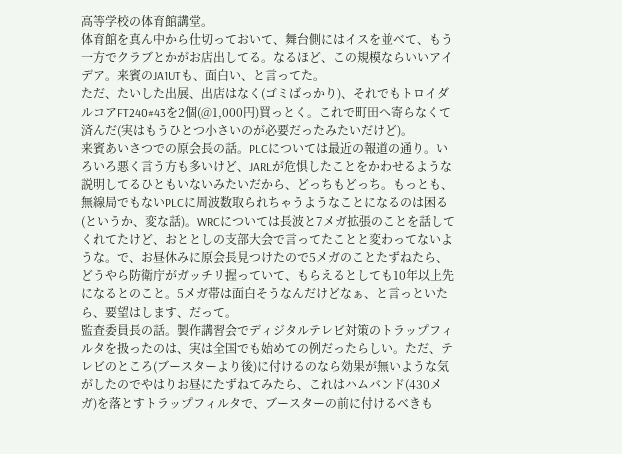高等学校の体育館講堂。
体育館を真ん中から仕切っておいて、舞台側にはイスを並べて、もう一方でクラブとかがお店出してる。なるほど、この規模ならいいアイデア。来賓のJA1UTも、面白い、と言ってた。
ただ、たいした出展、出店はなく(ゴミばっかり)、それでもトロイダルコアFT240#43を2個(@1,000円)買っとく。これで町田へ寄らなくて済んだ(実はもうひとつ小さいのが必要だったみたいだけど)。
来賓あいさつでの原会長の話。PLCについては最近の報道の通り。いろいろ悪く言う方も多いけど、JARLが危惧したことをかわせるような説明してるひともいないみたいだから、どっちもどっち。もっとも、無線局でもないPLCに周波数取られちゃうようなことになるのは困る(というか、変な話)。WRCについては長波と7メガ拡張のことを話してくれてたけど、おととしの支部大会で言ってたことと変わってないような。で、お昼休みに原会長見つけたので5メガのことたずねたら、どうやら防衛庁がガッチリ握っていて、もらえるとしても10年以上先になるとのこと。5メガ帯は面白そうなんだけどなぁ、と言っといたら、要望はします、だって。
監査委員長の話。製作講習会でディジタルテレビ対策のトラップフィルタを扱ったのは、実は全国でも始めての例だったらしい。ただ、テレビのところ(ブースターより後)に付けるのなら効果が無いような気がしたのでやはりお昼にたずねてみたら、これはハムバンド(430メガ)を落とすトラップフィルタで、ブースターの前に付けるべきも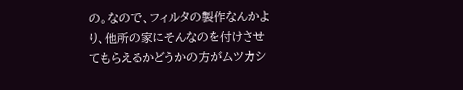の。なので、フィルタの製作なんかより、他所の家にそんなのを付けさせてもらえるかどうかの方がムツカシ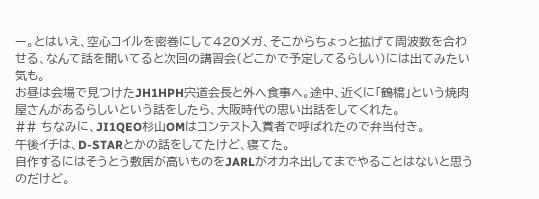ー。とはいえ、空心コイルを密巻にして420メガ、そこからちょっと拡げて周波数を合わせる、なんて話を聞いてると次回の講習会(どこかで予定してるらしい)には出てみたい気も。
お昼は会場で見つけたJH1HPH宍道会長と外へ食事へ。途中、近くに「鶴橋」という焼肉屋さんがあるらしいという話をしたら、大阪時代の思い出話をしてくれた。
## ちなみに、JI1QEO杉山OMはコンテスト入賞者で呼ばれたので弁当付き。
午後イチは、D-STARとかの話をしてたけど、寝てた。
自作するにはそうとう敷居が高いものをJARLがオカネ出してまでやることはないと思うのだけど。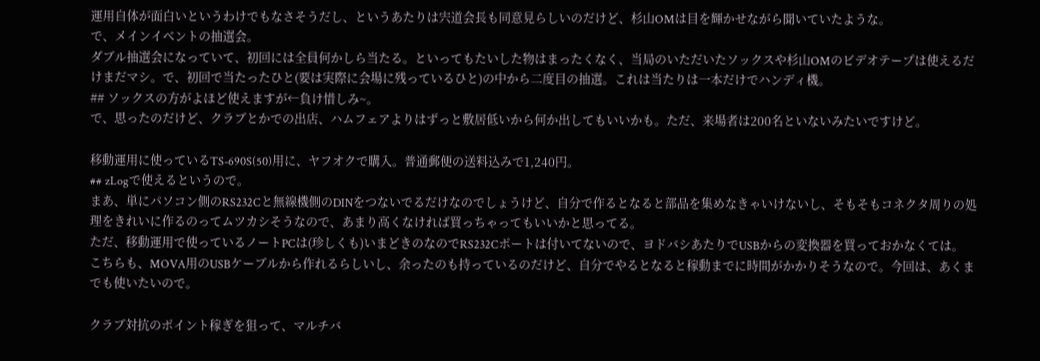運用自体が面白いというわけでもなさそうだし、というあたりは宍道会長も同意見らしいのだけど、杉山OMは目を輝かせながら聞いていたような。
で、メインイベントの抽選会。
ダブル抽選会になっていて、初回には全員何かしら当たる。といってもたいした物はまったくなく、当局のいただいたソックスや杉山OMのビデオテープは使えるだけまだマシ。で、初回で当たったひと(要は実際に会場に残っているひと)の中から二度目の抽選。これは当たりは一本だけでハンディ機。
## ソックスの方がよほど使えますが←負け惜しみ~。
で、思ったのだけど、クラブとかでの出店、ハムフェアよりはずっと敷居低いから何か出してもいいかも。ただ、来場者は200名といないみたいですけど。

移動運用に使っているTS-690S(50)用に、ヤフオクで購入。普通郵便の送料込みで1,240円。
## zLogで使えるというので。
まあ、単にパソコン側のRS232Cと無線機側のDINをつないでるだけなのでしょうけど、自分で作るとなると部品を集めなきゃいけないし、そもそもコネクタ周りの処理をきれいに作るのってムツカシそうなので、あまり高くなければ買っちゃってもいいかと思ってる。
ただ、移動運用で使っているノートPCは(珍しくも)いまどきのなのでRS232Cポートは付いてないので、ヨドバシあたりでUSBからの変換器を買っておかなくては。
こちらも、MOVA用のUSBケーブルから作れるらしいし、余ったのも持っているのだけど、自分でやるとなると稼動までに時間がかかりそうなので。今回は、あくまでも使いたいので。

クラブ対抗のポイント稼ぎを狙って、マルチバ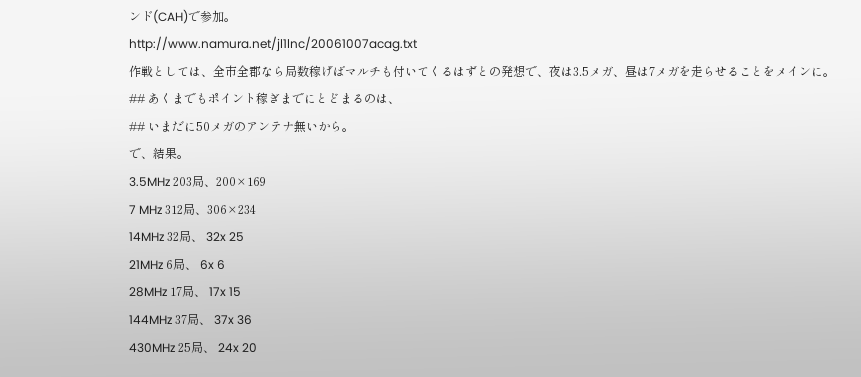ンド(CAH)で参加。
http://www.namura.net/jl1lnc/20061007acag.txt
作戦としては、全市全郡なら局数稼げばマルチも付いてくるはずとの発想で、夜は3.5メガ、昼は7メガを走らせることをメインに。
## あくまでもポイント稼ぎまでにとどまるのは、
## いまだに50メガのアンテナ無いから。
で、結果。
3.5MHz 203局、200×169
7 MHz 312局、306×234
14MHz 32局、 32x 25
21MHz 6局、 6x 6
28MHz 17局、 17x 15
144MHz 37局、 37x 36
430MHz 25局、 24x 20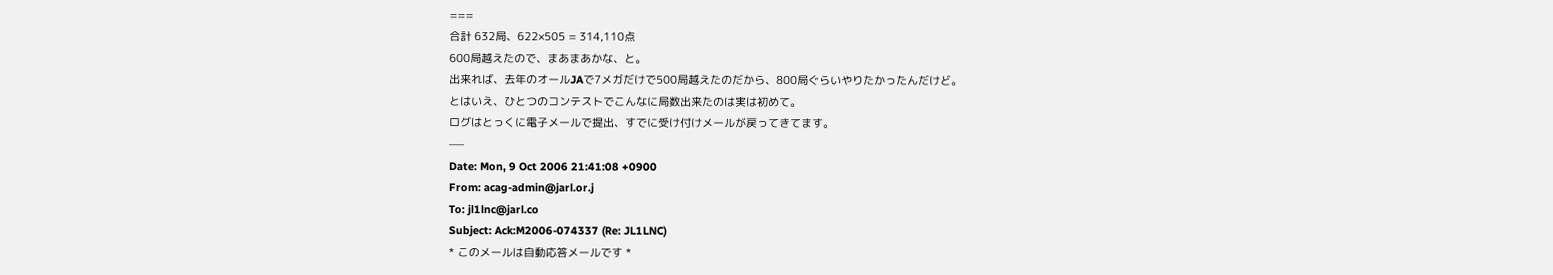===
合計 632局、622×505 = 314,110点
600局越えたので、まあまあかな、と。
出来れば、去年のオールJAで7メガだけで500局越えたのだから、800局ぐらいやりたかったんだけど。
とはいえ、ひとつのコンテストでこんなに局数出来たのは実は初めて。
ログはとっくに電子メールで提出、すでに受け付けメールが戻ってきてます。
—–
Date: Mon, 9 Oct 2006 21:41:08 +0900
From: acag-admin@jarl.or.j
To: jl1lnc@jarl.co
Subject: Ack:M2006-074337 (Re: JL1LNC)
* このメールは自動応答メールです *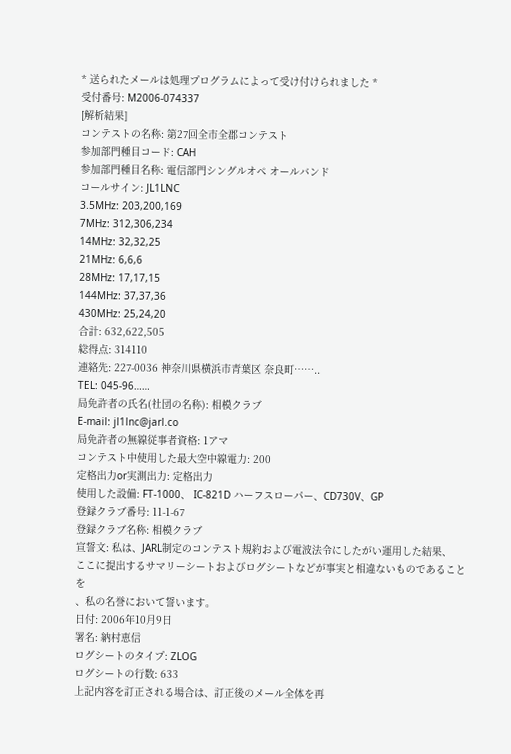* 送られたメールは処理プログラムによって受け付けられました *
受付番号: M2006-074337
[解析結果]
コンテストの名称: 第27回全市全郡コンテスト
参加部門種目コード: CAH
参加部門種目名称: 電信部門シングルオペ オールバンド
コールサイン: JL1LNC
3.5MHz: 203,200,169
7MHz: 312,306,234
14MHz: 32,32,25
21MHz: 6,6,6
28MHz: 17,17,15
144MHz: 37,37,36
430MHz: 25,24,20
合計: 632,622,505
総得点: 314110
連絡先: 227-0036 神奈川県横浜市青葉区 奈良町……..
TEL: 045-96……
局免許者の氏名(社団の名称): 相模クラブ
E-mail: jl1lnc@jarl.co
局免許者の無線従事者資格: 1アマ
コンテスト中使用した最大空中線電力: 200
定格出力or実測出力: 定格出力
使用した設備: FT-1000、 IC-821D ハーフスローパー、CD730V、GP
登録クラブ番号: 11-1-67
登録クラブ名称: 相模クラブ
宣誓文: 私は、JARL制定のコンテスト規約および電波法令にしたがい運用した結果、
ここに提出するサマリーシートおよびログシートなどが事実と相違ないものであることを
、私の名誉において誓います。
日付: 2006年10月9日
署名: 納村恵信
ログシートのタイプ: ZLOG
ログシートの行数: 633
上記内容を訂正される場合は、訂正後のメール全体を再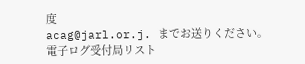度
acag@jarl.or.j. までお送りください。
電子ログ受付局リスト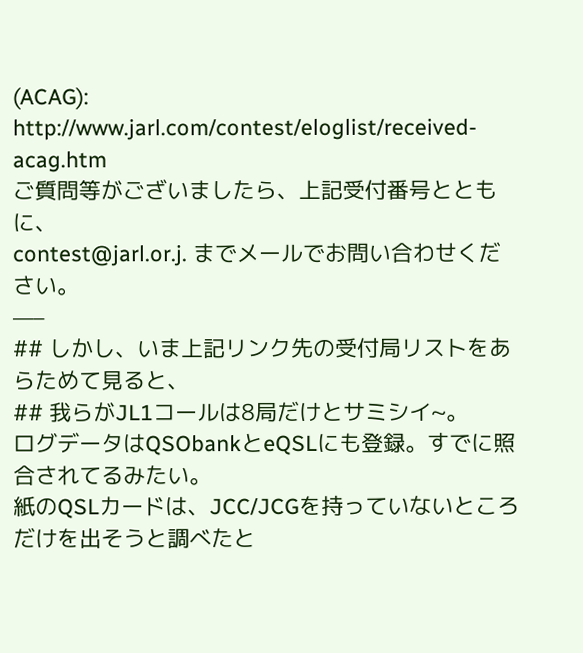(ACAG):
http://www.jarl.com/contest/eloglist/received-acag.htm
ご質問等がございましたら、上記受付番号とともに、
contest@jarl.or.j. までメールでお問い合わせください。
—–
## しかし、いま上記リンク先の受付局リストをあらためて見ると、
## 我らがJL1コールは8局だけとサミシイ~。
ログデータはQSObankとeQSLにも登録。すでに照合されてるみたい。
紙のQSLカードは、JCC/JCGを持っていないところだけを出そうと調べたと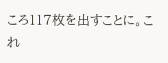ころ117枚を出すことに。これ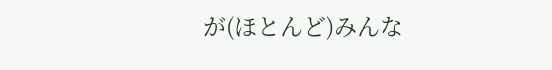が(ほとんど)みんな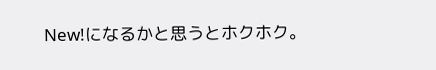New!になるかと思うとホクホク。